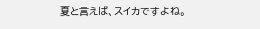夏と言えば、スイカですよね。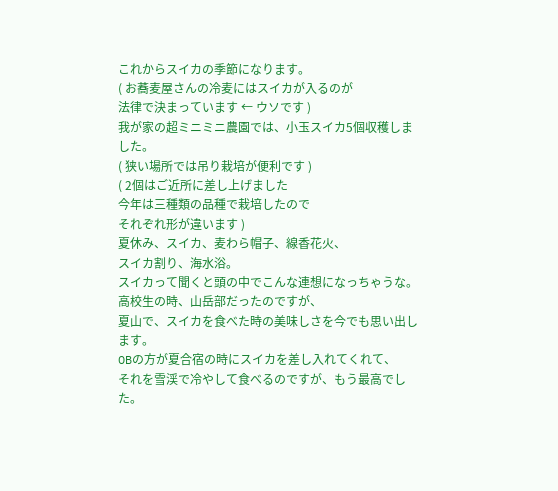これからスイカの季節になります。
( お蕎麦屋さんの冷麦にはスイカが入るのが
法律で決まっています ← ウソです )
我が家の超ミニミニ農園では、小玉スイカ5個収穫しました。
( 狭い場所では吊り栽培が便利です )
( 2個はご近所に差し上げました
今年は三種類の品種で栽培したので
それぞれ形が違います )
夏休み、スイカ、麦わら帽子、線香花火、
スイカ割り、海水浴。
スイカって聞くと頭の中でこんな連想になっちゃうな。
高校生の時、山岳部だったのですが、
夏山で、スイカを食べた時の美味しさを今でも思い出します。
OBの方が夏合宿の時にスイカを差し入れてくれて、
それを雪渓で冷やして食べるのですが、もう最高でした。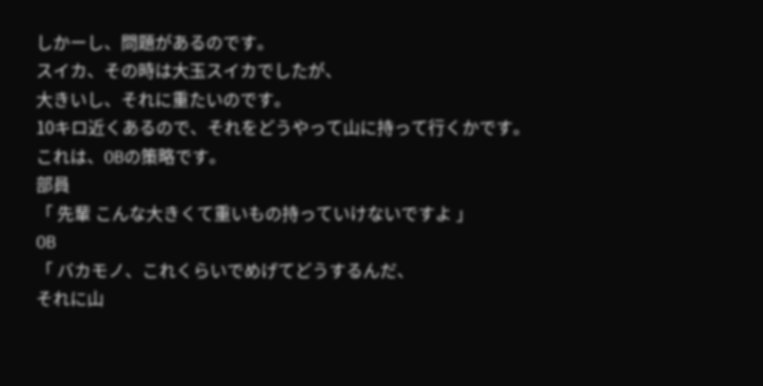しかーし、問題があるのです。
スイカ、その時は大玉スイカでしたが、
大きいし、それに重たいのです。
10キロ近くあるので、それをどうやって山に持って行くかです。
これは、OBの策略です。
部員
「 先輩 こんな大きくて重いもの持っていけないですよ 」
OB
「 バカモノ、これくらいでめげてどうするんだ、
それに山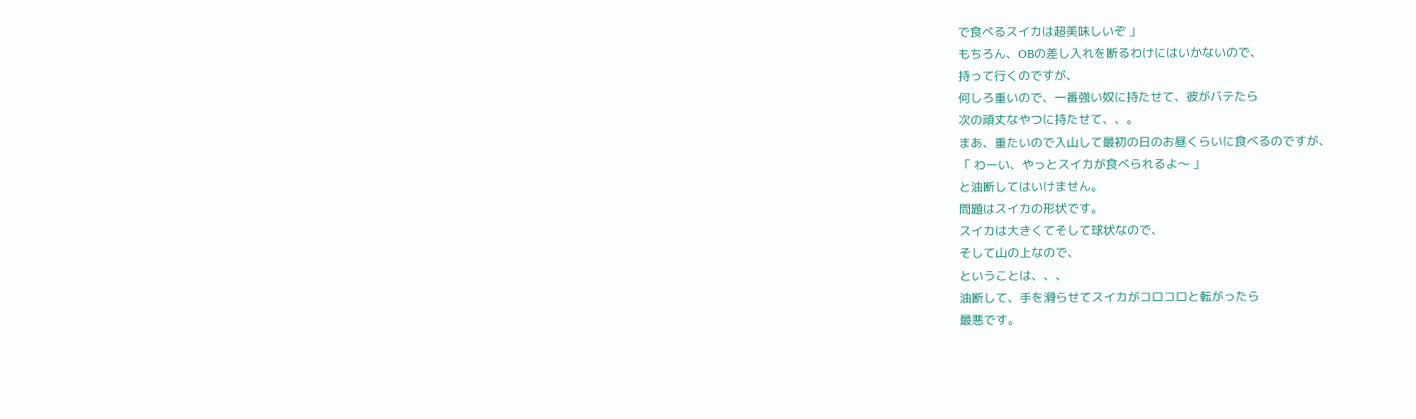で食べるスイカは超美味しいぞ 」
もちろん、OBの差し入れを断るわけにはいかないので、
持って行くのですが、
何しろ重いので、一番強い奴に持たせて、彼がバテたら
次の頑丈なやつに持たせて、、。
まあ、重たいので入山して最初の日のお昼くらいに食べるのですが、
「 わーい、やっとスイカが食べられるよ〜 」
と油断してはいけません。
問題はスイカの形状です。
スイカは大きくてそして球状なので、
そして山の上なので、
ということは、、、
油断して、手を滑らせてスイカがコロコロと転がったら
最悪です。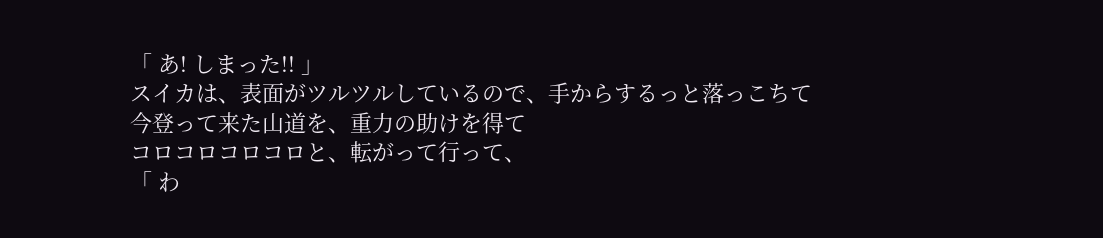「 あ! しまった!! 」
スイカは、表面がツルツルしているので、手からするっと落っこちて
今登って来た山道を、重力の助けを得て
コロコロコロコロと、転がって行って、
「 わ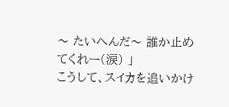〜 たいへんだ〜 誰か止めてくれー(涙) 」
こうして、スイカを追いかけ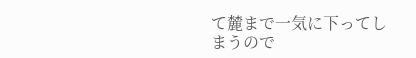て麓まで一気に下ってしまうので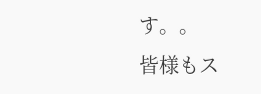す。。
皆様もス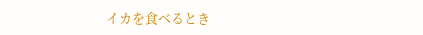イカを食べるとき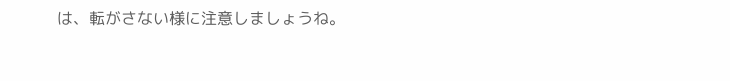は、転がさない様に注意しましょうね。